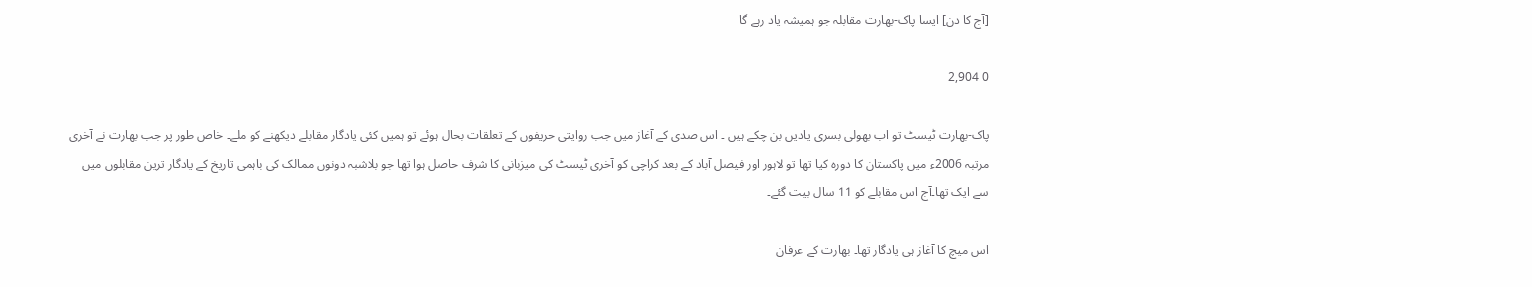[آج کا دن] ایسا پاک-بھارت مقابلہ جو ہمیشہ یاد رہے گا

0 2,904

پاک-بھارت ٹیسٹ تو اب بھولی بسری یادیں بن چکے ہیں ۔ اس صدی کے آغاز میں جب روایتی حریفوں کے تعلقات بحال ہوئے تو ہمیں کئی یادگار مقابلے دیکھنے کو ملے۔ خاص طور پر جب بھارت نے آخری مرتبہ 2006ء میں پاکستان کا دورہ کیا تھا تو لاہور اور فیصل آباد کے بعد کراچی کو آخری ٹیسٹ کی میزبانی کا شرف حاصل ہوا تھا جو بلاشبہ دونوں ممالک کی باہمی تاریخ کے یادگار ترین مقابلوں میں سے ایک تھا۔آج اس مقابلے کو 11 سال بیت گئے۔

اس میچ کا آغاز ہی یادگار تھا۔ بھارت کے عرفان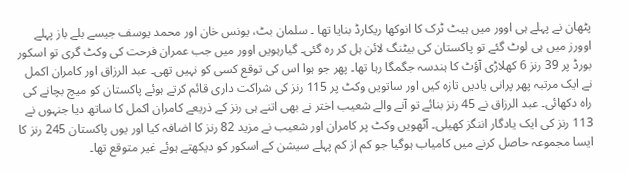پٹھان نے پہلے ہی اوور میں ہیٹ ٹرک کا انوکھا ریکارڈ بنایا تھا ۔ سلمان بٹ، یونس خان اور محمد یوسف جیسے بلے باز پہلے اوورز میں ہی لوٹ گئے تو پاکستان کی بیٹنگ لائن ہل کر رہ گئی۔ گیارہویں اوور میں جب عمران فرحت کی وکٹ گری تو اسکور بورڈ پر 39 رنز 6 کھلاڑی آؤٹ کا ہندسہ جگمگا رہا تھا۔ پھر جو ہوا اس کی توقع کسی کو نہیں تھی۔ عبد الرزاق اور کامران اکمل نے ایک مرتبہ پھر پرانی یادیں تازہ کیں اور ساتویں وکٹ پر 115 رنز کی شراکت داری قائم کرتے ہوئے پاکستان کو میچ بچانے کی راہ دکھائی۔ عبد الرزاق نے 45 رنز بنائے تو آنے والے شعیب اختر نے بھی اتنے ہی رنز کے ذریعے کامران اکمل کا ساتھ دیا جنہوں نے 113 رنز کی ایک یادگار اننگز کھیلی۔ آٹھویں وکٹ پر کامران اور شعیب نے مزید 82 رنز کا اضافہ کیا اور یوں پاکستان 245 رنز کا ایسا مجموعہ حاصل کرنے میں کامیاب ہوگیا جو کم از کم پہلے سیشن کے اسکور کو دیکھتے ہوئے غیر متوقع تھا۔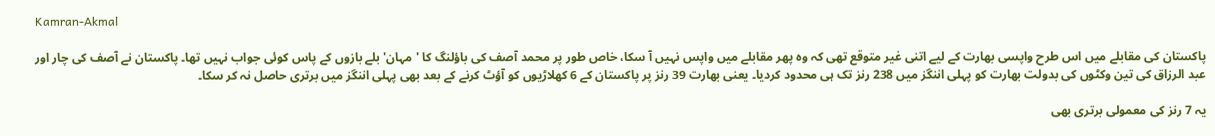Kamran-Akmal

پاکستان کی مقابلے میں اس طرح واپسی بھارت کے لیے اتنی غیر متوقع تھی کہ وہ پھر مقابلے میں واپس نہیں آ سکا، خاص طور پر محمد آصف کی باؤلنگ کا 'مہان' بلے بازوں کے پاس کوئی جواب نہیں تھا۔ پاکستان نے آصف کی چار اور عبد الرزاق کی تین وکٹوں کی بدولت بھارت کو پہلی اننگز میں 238 رنز تک ہی محدود کردیا۔ یعنی بھارت 39 رنز پر پاکستان کے 6 کھلاڑیوں کو آؤٹ کرنے کے بعد بھی پہلی اننگز میں برتری حاصل نہ کر سکا۔

یہ 7 رنز کی معمولی برتری بھی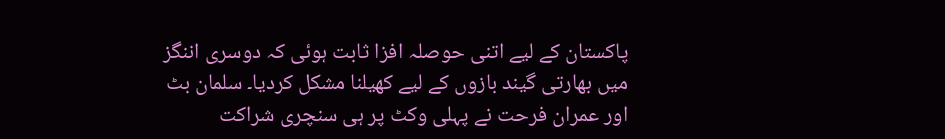پاکستان کے لیے اتنی حوصلہ افزا ثابت ہوئی کہ دوسری اننگز میں بھارتی گیند بازوں کے لیے کھیلنا مشکل کردیا۔ سلمان بٹ اور عمران فرحت نے پہلی وکٹ پر ہی سنچری شراکت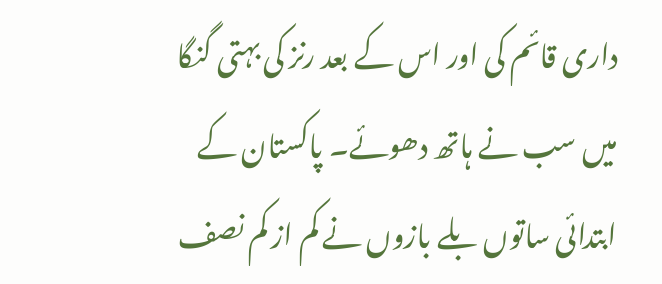داری قائم کی اور اس کے بعد رنز کی بہتی گنگا میں سب نے ہاتھ دھوئے۔ پاکستان کے ابتدائی ساتوں بلے بازوں نے کم از کم نصف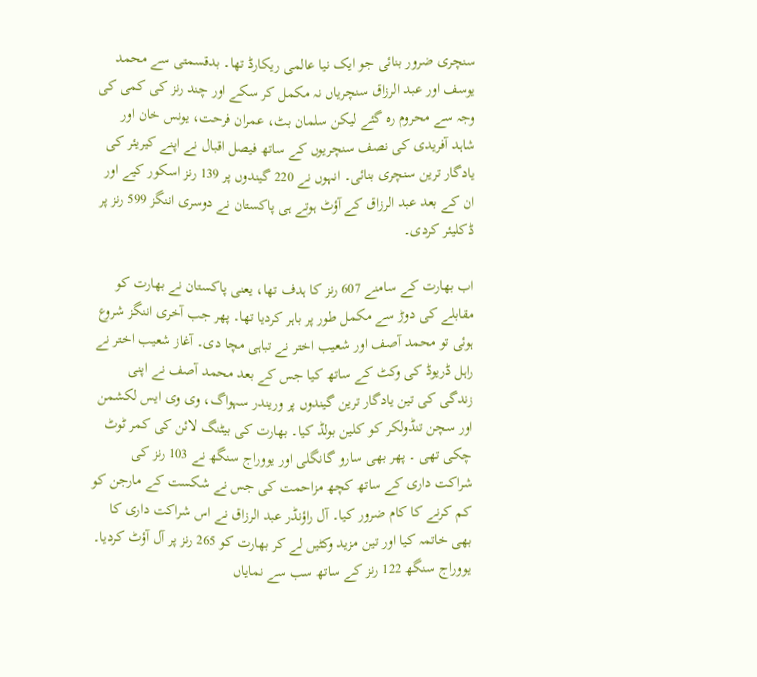سنچری ضرور بنائی جو ایک نیا عالمی ریکارڈ تھا۔ بدقسمتی سے محمد یوسف اور عبد الرزاق سنچریاں نہ مکمل کر سکے اور چند رنز کی کمی کی وجہ سے محروم رہ گئے لیکن سلمان بٹ، عمران فرحت، یونس خان اور شاہد آفریدی کی نصف سنچریوں کے ساتھ فیصل اقبال نے اپنے کیریئر کی یادگار ترین سنچری بنائی۔ انہوں نے 220 گیندوں پر 139 رنز اسکور کیے اور ان کے بعد عبد الرزاق کے آؤٹ ہوتے ہی پاکستان نے دوسری اننگز 599 رنز پر ڈکلیئر کردی۔

اب بھارت کے سامنے 607 رنز کا ہدف تھا، یعنی پاکستان نے بھارت کو مقابلے کی دوڑ سے مکمل طور پر باہر کردیا تھا۔ پھر جب آخری اننگز شروع ہوئی تو محمد آصف اور شعیب اختر نے تباہی مچا دی۔ آغاز شعیب اختر نے راہل ڈریوڈ کی وکٹ کے ساتھ کیا جس کے بعد محمد آصف نے اپنی زندگی کی تین یادگار ترین گیندوں پر وریندر سہواگ، وی وی ایس لکشمن اور سچن تنڈولکر کو کلین بولڈ کیا۔ بھارت کی بیٹنگ لائن کی کمر ٹوٹ چکی تھی ۔ پھر بھی سارو گانگلی اور یووراج سنگھ نے 103 رنز کی شراکت داری کے ساتھ کچھ مزاحمت کی جس نے شکست کے مارجن کو کم کرنے کا کام ضرور کیا۔ آل راؤنڈر عبد الرزاق نے اس شراکت داری کا بھی خاتمہ کیا اور تین مزید وکٹیں لے کر بھارت کو 265 رنز پر آل آؤٹ کردیا۔ یووراج سنگھ 122 رنز کے ساتھ سب سے نمایاں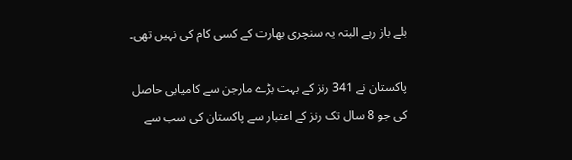بلے باز رہے البتہ یہ سنچری بھارت کے کسی کام کی نہیں تھی۔

پاکستان نے 341 رنز کے بہت بڑے مارجن سے کامیابی حاصل کی جو 8 سال تک رنز کے اعتبار سے پاکستان کی سب سے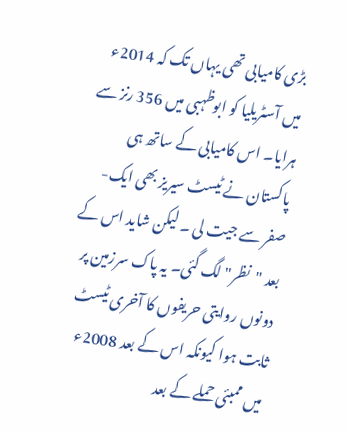بڑی کامیابی تھی یہاں تک کہ 2014ء میں آسٹریلیا کو ابوظہبی میں 356 رنز سے ہرایا۔ اس کامیابی کے ساتھ ہی پاکستان نے ٹیسٹ سیریز بھی ایک-صفر سے جیت لی ۔ لیکن شاید اس کے بعد "نظر" لگ گئی۔ یہ پاک سرزمین پر دونوں روایتی حریفوں کا آخری ٹیسٹ ثابت ہوا کیونکہ اس کے بعد 2008ء میں ممبئی حملے کے بعد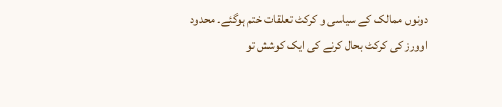دونوں ممالک کے سیاسی و کرکٹ تعلقات ختم ہوگئے۔ محدود اوورز کی کرکٹ بحال کرنے کی ایک کوشش تو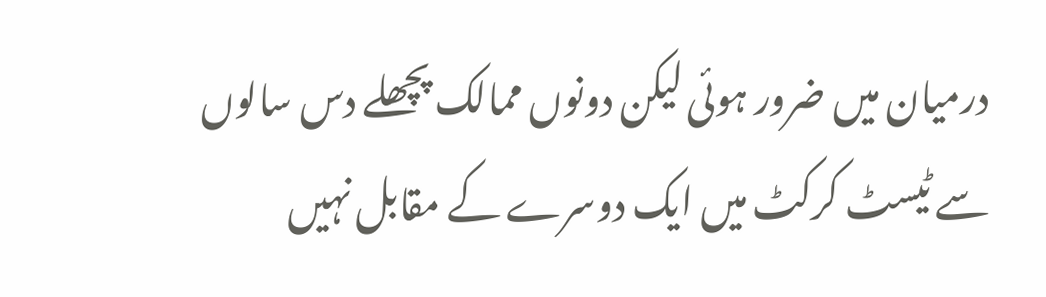درمیان میں ضرور ہوئی لیکن دونوں ممالک پچھلے دس سالوں سے ٹیسٹ کرکٹ میں ایک دوسرے کے مقابل نہیں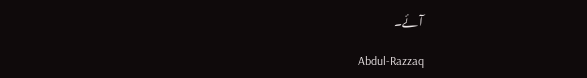آئے۔

Abdul-Razzaq